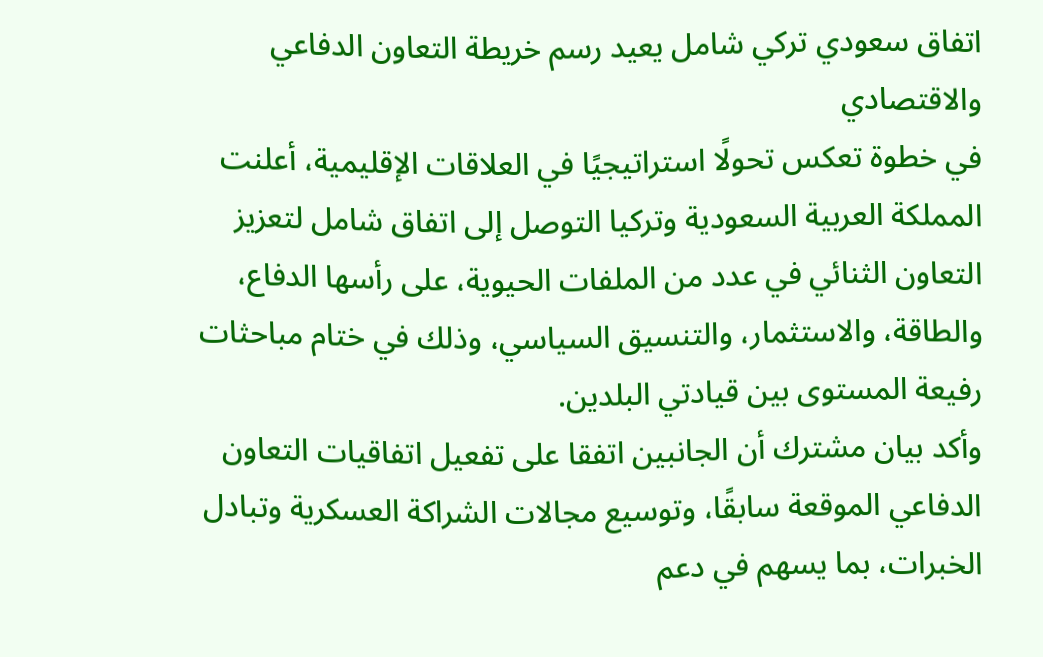اتفاق سعودي تركي شامل يعيد رسم خريطة التعاون الدفاعي والاقتصادي
في خطوة تعكس تحولًا استراتيجيًا في العلاقات الإقليمية، أعلنت المملكة العربية السعودية وتركيا التوصل إلى اتفاق شامل لتعزيز التعاون الثنائي في عدد من الملفات الحيوية، على رأسها الدفاع، والطاقة، والاستثمار، والتنسيق السياسي، وذلك في ختام مباحثات رفيعة المستوى بين قيادتي البلدين.
وأكد بيان مشترك أن الجانبين اتفقا على تفعيل اتفاقيات التعاون الدفاعي الموقعة سابقًا، وتوسيع مجالات الشراكة العسكرية وتبادل الخبرات، بما يسهم في دعم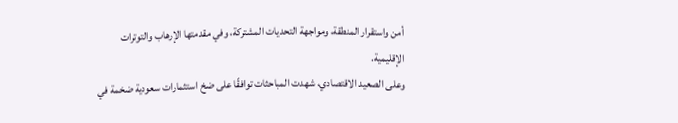أمن واستقرار المنطقة، ومواجهة التحديات المشتركة، وفي مقدمتها الإرهاب والتوترات الإقليمية.
وعلى الصعيد الاقتصادي، شهدت المباحثات توافقًا على ضخ استثمارات سعودية ضخمة في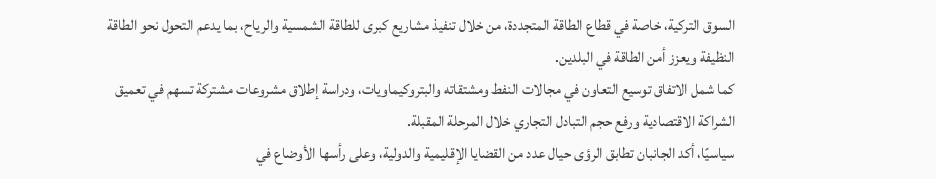السوق التركية، خاصة في قطاع الطاقة المتجددة، من خلال تنفيذ مشاريع كبرى للطاقة الشمسية والرياح، بما يدعم التحول نحو الطاقة النظيفة ويعزز أمن الطاقة في البلدين.
كما شمل الاتفاق توسيع التعاون في مجالات النفط ومشتقاته والبتروكيماويات، ودراسة إطلاق مشروعات مشتركة تسهم في تعميق الشراكة الاقتصادية ورفع حجم التبادل التجاري خلال المرحلة المقبلة.
سياسيًا، أكد الجانبان تطابق الرؤى حيال عدد من القضايا الإقليمية والدولية، وعلى رأسها الأوضاع في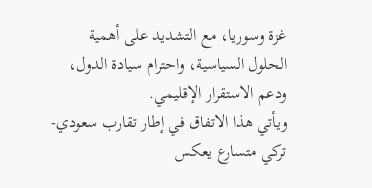غزة وسوريا، مع التشديد على أهمية الحلول السياسية، واحترام سيادة الدول، ودعم الاستقرار الإقليمي.
ويأتي هذا الاتفاق في إطار تقارب سعودي-تركي متسارع يعكس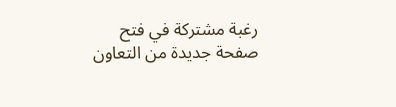رغبة مشتركة في فتح صفحة جديدة من التعاون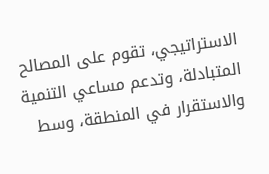الاستراتيجي، تقوم على المصالح المتبادلة، وتدعم مساعي التنمية والاستقرار في المنطقة، وسط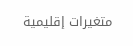متغيرات إقليمية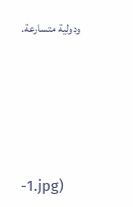ودولية متسارعة.





-1.jpg)